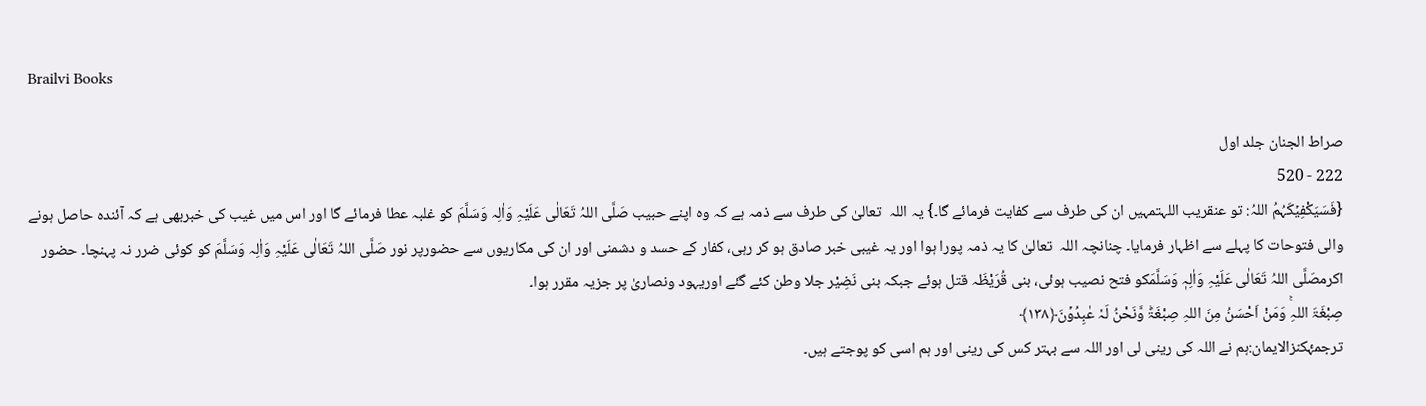Brailvi Books

صراط الجنان جلد اول
222 - 520
{فَسَیَکْفِیۡکَہُمُ اللہُ: تو عنقریب اللہتمہیں ان کی طرف سے کفایت فرمائے گا۔} یہ اللہ  تعالیٰ کی طرف سے ذمہ ہے کہ وہ اپنے حبیب صَلَّی اللہُ تَعَالٰی عَلَیْہِ وَاٰلِہ وَسَلَّمَ کو غلبہ عطا فرمائے گا اور اس میں غیب کی خبربھی ہے کہ آئندہ حاصل ہونے والی فتوحات کا پہلے سے اظہار فرمایا۔ چنانچہ اللہ  تعالیٰ کا یہ ذمہ پورا ہوا اور یہ غیبی خبر صادق ہو کر رہی، کفار کے حسد و دشمنی اور ان کی مکاریوں سے حضورپر نور صَلَّی اللہُ تَعَالٰی عَلَیْہِ وَاٰلِہ وَسَلَّمَ کو کوئی ضرر نہ پہنچا۔ حضور اکرمصَلَّی اللہُ تَعَالٰی عَلَیْہِ وَاٰلِہٖ وَسَلَّمَکو فتح نصیب ہوئی، بنی قُرَیْظَہ قتل ہوئے جبکہ بنی نَضِیْر جلا وطن کئے گئے اوریہود ونصاریٰ پر جزیہ مقرر ہوا۔
صِبْغَۃَ اللہِۚ وَمَنْ اَحْسَنُ مِنَ اللہِ صِبْغَۃً۫ وَّنَحْنُ لَہٗ عٰبِدُوۡنَ﴿۱۳۸﴾
ترجمۂکنزالایمان:ہم نے اللہ کی رینی لی اور اللہ سے بہتر کس کی رینی اور ہم اسی کو پوجتے ہیں۔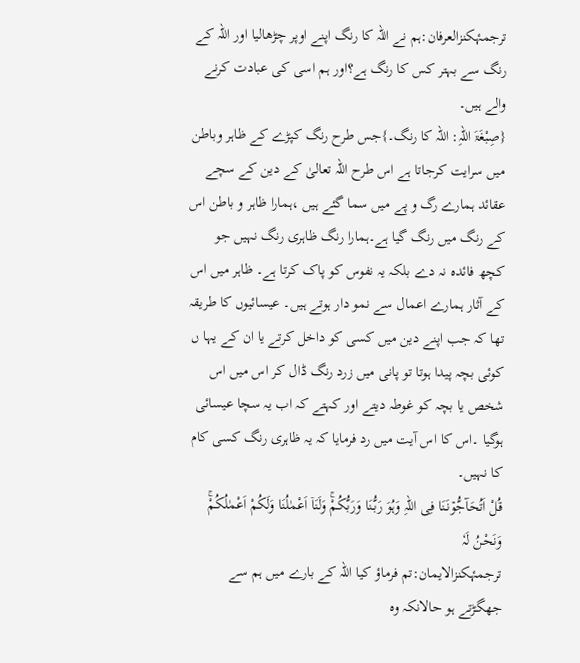ترجمۂکنزالعرفان:ہم نے اللہ کا رنگ اپنے اوپر چڑھالیا اور اللہ کے رنگ سے بہتر کس کا رنگ ہے؟اور ہم اسی کی عبادت کرنے والے ہیں۔
{صِبْغَۃَ اللہِ: اللہ کا رنگ۔}جس طرح رنگ کپڑے کے ظاہر وباطن میں سرایت کرجاتا ہے اس طرح اللہ تعالیٰ کے دین کے سچے عقائد ہمارے رگ و پے میں سما گئے ہیں ،ہمارا ظاہر و باطن اس کے رنگ میں رنگ گیا ہے۔ہمارا رنگ ظاہری رنگ نہیں جو کچھ فائدہ نہ دے بلکہ یہ نفوس کو پاک کرتا ہے۔ ظاہر میں اس کے آثار ہمارے اعمال سے نمو دار ہوتے ہیں۔ عیسائیوں کا طریقہ تھا کہ جب اپنے دین میں کسی کو داخل کرتے یا ان کے یہا ں کوئی بچہ پیدا ہوتا تو پانی میں زرد رنگ ڈال کر اس میں اس شخص یا بچہ کو غوطہ دیتے اور کہتے کہ اب یہ سچا عیسائی ہوگیا ۔اس کا اس آیت میں رد فرمایا کہ یہ ظاہری رنگ کسی کام کا نہیں۔
قُلْ اَتُحَآجُّوۡنَنَا فِی اللہِ وَہُوَ رَبُّنَا وَرَبُّکُمْۚ وَلَنَاۤ اَعْمٰلُنَا وَلَکُمْ اَعْمٰلُکُمْۚ وَنَحْنُ لَہٗ
ترجمۂکنزالایمان:تم فرماؤ کیا اللہ کے بارے میں ہم سے جھگڑتے ہو حالانکہ وہ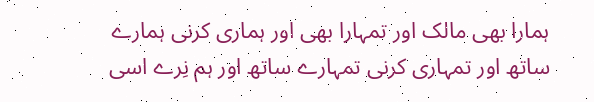ہمارا بھی مالک اور تمہارا بھی اور ہماری کرنی ہمارے ساتھ اور تمہاری کرنی تمہارے ساتھ اور ہم نِرے اسی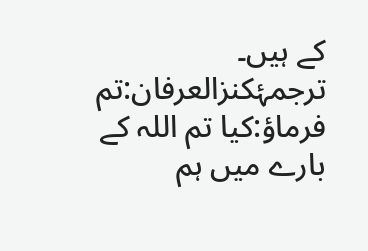کے ہیں۔
ترجمۂکنزالعرفان:تم فرماؤ:کیا تم اللہ کے بارے میں ہم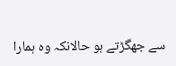سے جھگڑتے ہو حالانکہ وہ ہمارا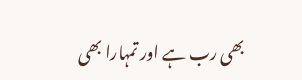بھی رب ہے اور تمہارا بھی